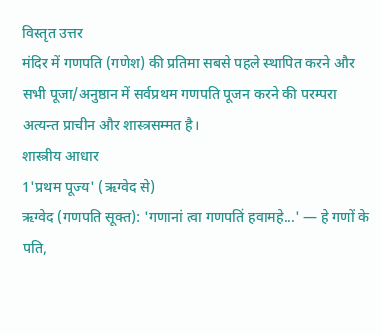विस्तृत उत्तर
मंदिर में गणपति (गणेश) की प्रतिमा सबसे पहले स्थापित करने और सभी पूजा/अनुष्ठान में सर्वप्रथम गणपति पूजन करने की परम्परा अत्यन्त प्राचीन और शास्त्रसम्मत है।
शास्त्रीय आधार
1'प्रथम पूज्य' (ऋग्वेद से)
ऋग्वेद (गणपति सूक्त): 'गणानां त्वा गणपतिं हवामहे...' — हे गणों के पति,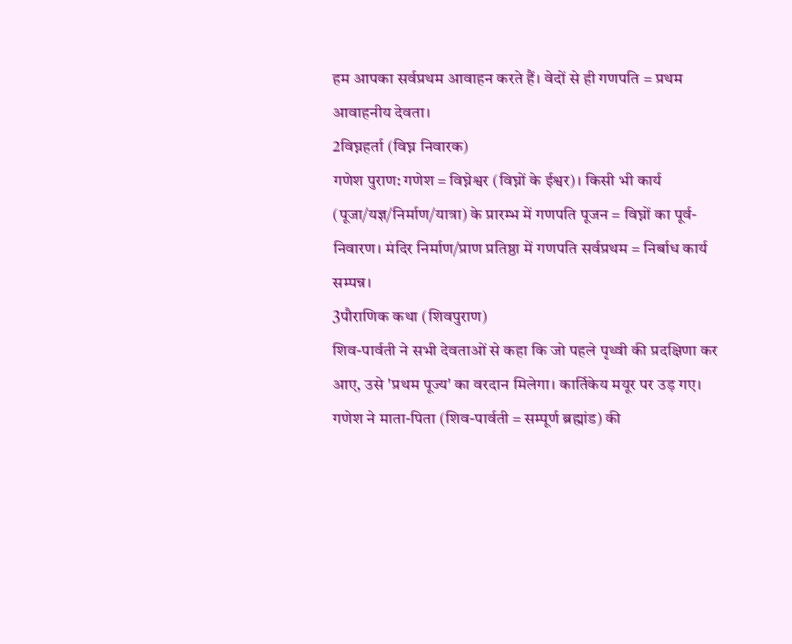हम आपका सर्वप्रथम आवाहन करते हैं। वेदों से ही गणपति = प्रथम आवाहनीय देवता।
2विघ्नहर्ता (विघ्न निवारक)
गणेश पुराण: गणेश = विघ्नेश्वर (विघ्नों के ईश्वर)। किसी भी कार्य (पूजा/यज्ञ/निर्माण/यात्रा) के प्रारम्भ में गणपति पूजन = विघ्नों का पूर्व-निवारण। मंदिर निर्माण/प्राण प्रतिष्ठा में गणपति सर्वप्रथम = निर्बाध कार्य सम्पन्न।
3पौराणिक कथा (शिवपुराण)
शिव-पार्वती ने सभी देवताओं से कहा कि जो पहले पृथ्वी की प्रदक्षिणा कर आए, उसे 'प्रथम पूज्य' का वरदान मिलेगा। कार्तिकेय मयूर पर उड़ गए। गणेश ने माता-पिता (शिव-पार्वती = सम्पूर्ण ब्रह्मांड) की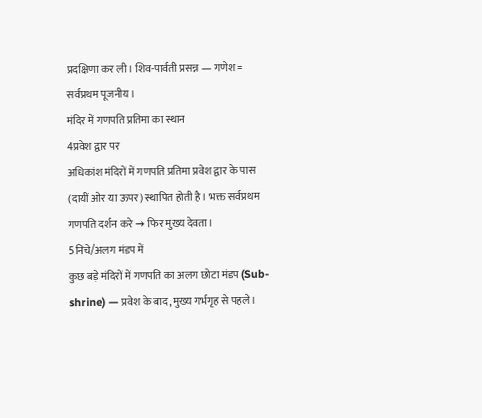प्रदक्षिणा कर ली। शिव-पार्वती प्रसन्न — गणेश = सर्वप्रथम पूजनीय।
मंदिर में गणपति प्रतिमा का स्थान
4प्रवेश द्वार पर
अधिकांश मंदिरों में गणपति प्रतिमा प्रवेश द्वार के पास (दायीं ओर या ऊपर) स्थापित होती है। भक्त सर्वप्रथम गणपति दर्शन करे → फिर मुख्य देवता।
5निचे/अलग मंडप में
कुछ बड़े मंदिरों में गणपति का अलग छोटा मंडप (Sub-shrine) — प्रवेश के बाद, मुख्य गर्भगृह से पहले।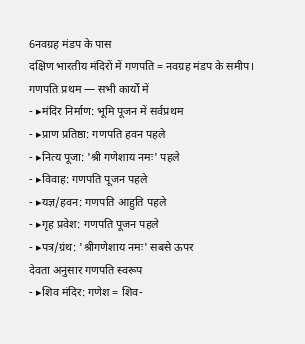6नवग्रह मंडप के पास
दक्षिण भारतीय मंदिरों में गणपति = नवग्रह मंडप के समीप।
गणपति प्रथम — सभी कार्यों में
- ▸मंदिर निर्माण: भूमि पूजन में सर्वप्रथम
- ▸प्राण प्रतिष्ठा: गणपति हवन पहले
- ▸नित्य पूजा: 'श्री गणेशाय नमः' पहले
- ▸विवाह: गणपति पूजन पहले
- ▸यज्ञ/हवन: गणपति आहुति पहले
- ▸गृह प्रवेश: गणपति पूजन पहले
- ▸पत्र/ग्रंथ: 'श्रीगणेशाय नमः' सबसे ऊपर
देवता अनुसार गणपति स्वरूप
- ▸शिव मंदिर: गणेश = शिव-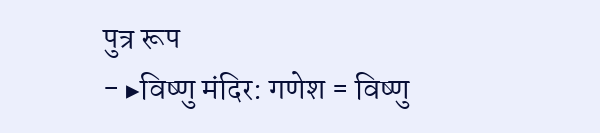पुत्र रूप
- ▸विष्णु मंदिर: गणेश = विष्णु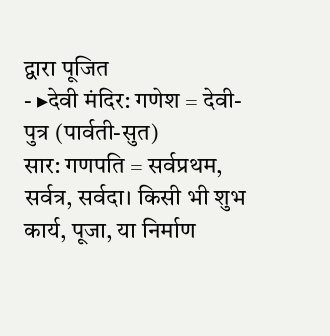द्वारा पूजित
- ▸देवी मंदिर: गणेश = देवी-पुत्र (पार्वती-सुत)
सार: गणपति = सर्वप्रथम, सर्वत्र, सर्वदा। किसी भी शुभ कार्य, पूजा, या निर्माण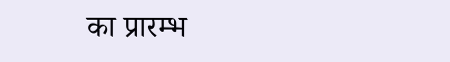का प्रारम्भ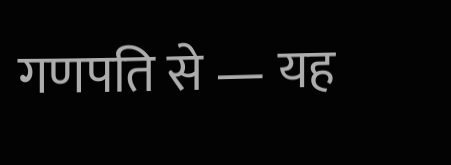गणपति से — यह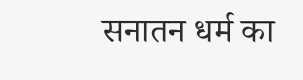सनातन धर्म का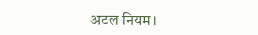अटल नियम।